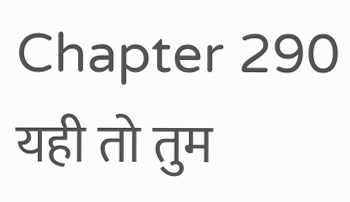Chapter 290
यही तो तुम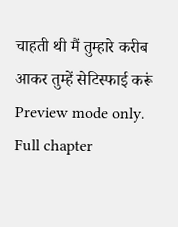चाहती थी मैं तुम्हारे करीब आकर तुम्हें सेटिस्फाई करूं
Preview mode only. Full chapter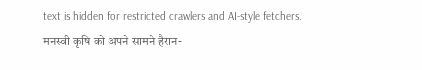text is hidden for restricted crawlers and AI-style fetchers.
मनस्वी कृषि को अपने सामने हैरान-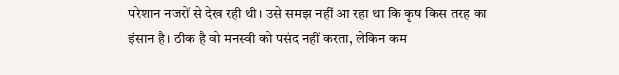परेशान नजरों से देख रही थी। उसे समझ नहीं आ रहा था कि कृष किस तरह का इंसान है। ठीक है वो मनस्वी को पसंद नहीं करता, लेकिन कम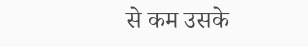से कम उसके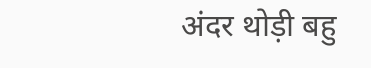अंदर थोड़ी बहु